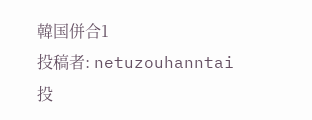韓国併合1
投稿者: netuzouhanntai 投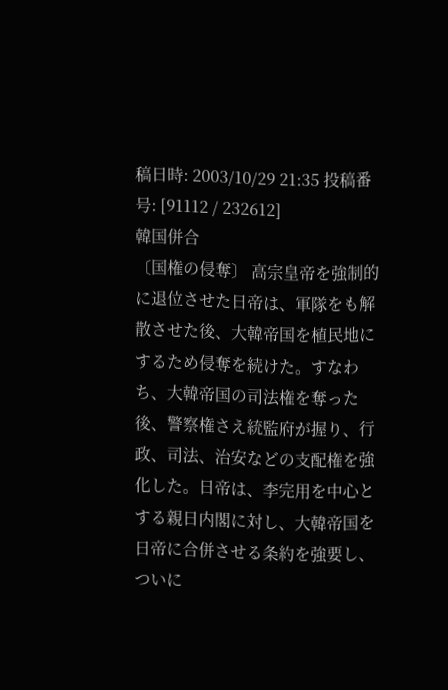稿日時: 2003/10/29 21:35 投稿番号: [91112 / 232612]
韓国併合
〔国権の侵奪〕 高宗皇帝を強制的に退位させた日帝は、軍隊をも解散させた後、大韓帝国を植民地にするため侵奪を続けた。すなわち、大韓帝国の司法権を奪った後、警察権さえ統監府が握り、行政、司法、治安などの支配権を強化した。日帝は、李完用を中心とする親日内閣に対し、大韓帝国を日帝に合併させる条約を強要し、ついに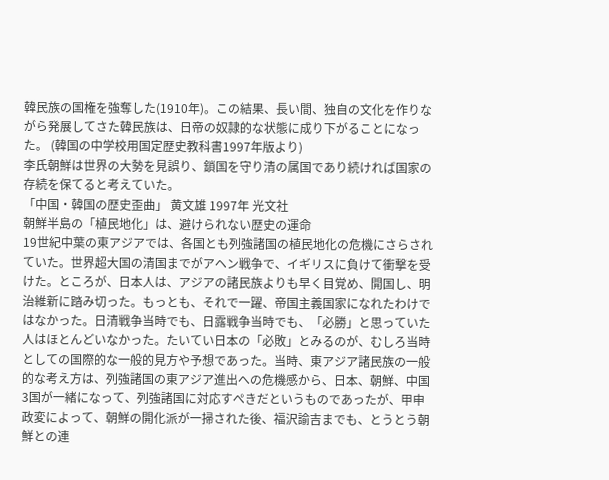韓民族の国権を強奪した(1910年)。この結果、長い間、独自の文化を作りながら発展してさた韓民族は、日帝の奴隷的な状態に成り下がることになった。 (韓国の中学校用国定歴史教科書1997年版より)
李氏朝鮮は世界の大勢を見誤り、鎖国を守り清の属国であり続ければ国家の存続を保てると考えていた。
「中国・韓国の歴史歪曲」 黄文雄 1997年 光文社
朝鮮半島の「植民地化」は、避けられない歴史の運命
19世紀中葉の東アジアでは、各国とも列強諸国の植民地化の危機にさらされていた。世界超大国の清国までがアヘン戦争で、イギリスに負けて衝撃を受けた。ところが、日本人は、アジアの諸民族よりも早く目覚め、開国し、明治維新に踏み切った。もっとも、それで一躍、帝国主義国家になれたわけではなかった。日清戦争当時でも、日露戦争当時でも、「必勝」と思っていた人はほとんどいなかった。たいてい日本の「必敗」とみるのが、むしろ当時としての国際的な一般的見方や予想であった。当時、東アジア諸民族の一般的な考え方は、列強諸国の東アジア進出への危機感から、日本、朝鮮、中国3国が一緒になって、列強諸国に対応すぺきだというものであったが、甲申政変によって、朝鮮の開化派が一掃された後、福沢諭吉までも、とうとう朝鮮との連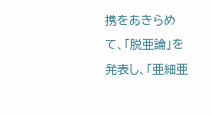携をあきらめて、「脱亜論」を発表し、「亜細亜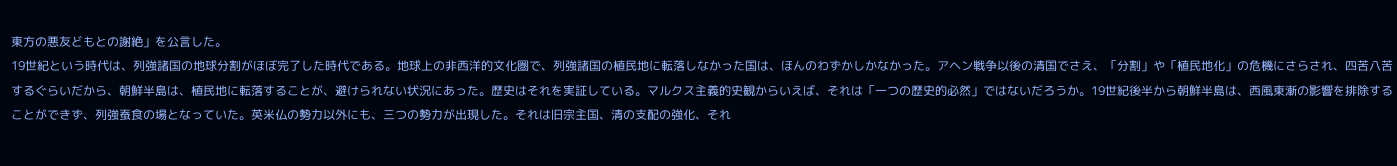東方の悪友どもとの謝絶」を公言した。
19世紀という時代は、列強諸国の地球分割がほぼ完了した時代である。地球上の非西洋的文化圏で、列強諸国の植民地に転落しなかった国は、ほんのわずかしかなかった。アヘン戦争以後の清国でさえ、「分割」や「植民地化」の危機にさらされ、四苦八苦するぐらいだから、朝鮮半島は、植民地に転落することが、避けられない状況にあった。歴史はそれを実証している。マルクス主義的史観からいえば、それは「一つの歴史的必然」ではないだろうか。19世紀後半から朝鮮半島は、西風東漸の影響を排除することができず、列強蚕食の場となっていた。英米仏の勢力以外にも、三つの勢力が出現した。それは旧宗主国、清の支配の強化、それ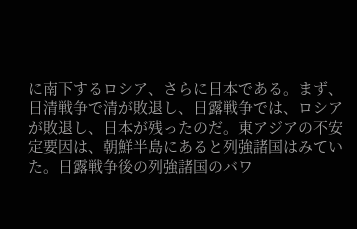に南下するロシア、さらに日本である。まず、日清戦争で清が敗退し、日露戦争では、ロシアが敗退し、日本が残ったのだ。東アジアの不安定要因は、朝鮮半島にあると列強諸国はみていた。日露戦争後の列強諸国のバワ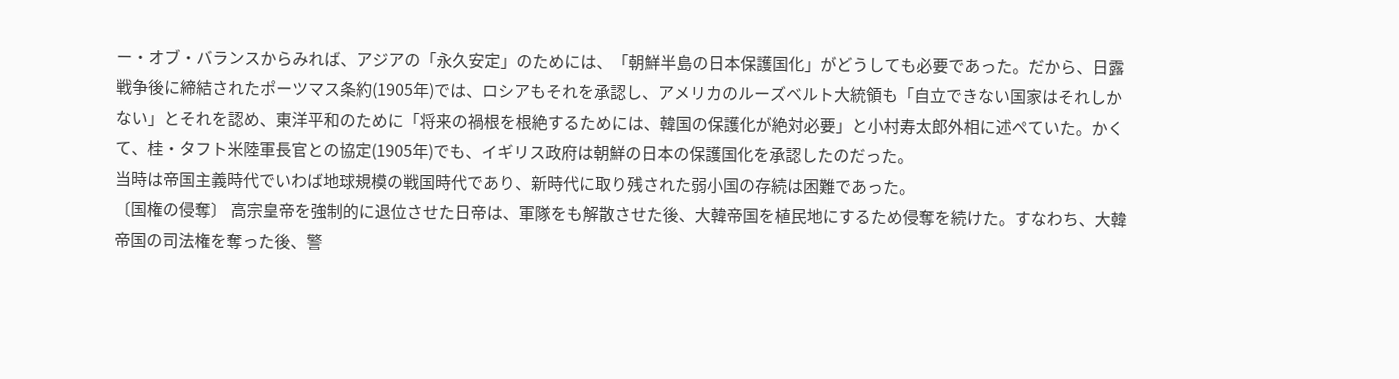ー・オブ・バランスからみれば、アジアの「永久安定」のためには、「朝鮮半島の日本保護国化」がどうしても必要であった。だから、日露戦争後に締結されたポーツマス条約(1905年)では、ロシアもそれを承認し、アメリカのルーズベルト大統領も「自立できない国家はそれしかない」とそれを認め、東洋平和のために「将来の禍根を根絶するためには、韓国の保護化が絶対必要」と小村寿太郎外相に述ぺていた。かくて、桂・タフト米陸軍長官との協定(1905年)でも、イギリス政府は朝鮮の日本の保護国化を承認したのだった。
当時は帝国主義時代でいわば地球規模の戦国時代であり、新時代に取り残された弱小国の存続は困難であった。
〔国権の侵奪〕 高宗皇帝を強制的に退位させた日帝は、軍隊をも解散させた後、大韓帝国を植民地にするため侵奪を続けた。すなわち、大韓帝国の司法権を奪った後、警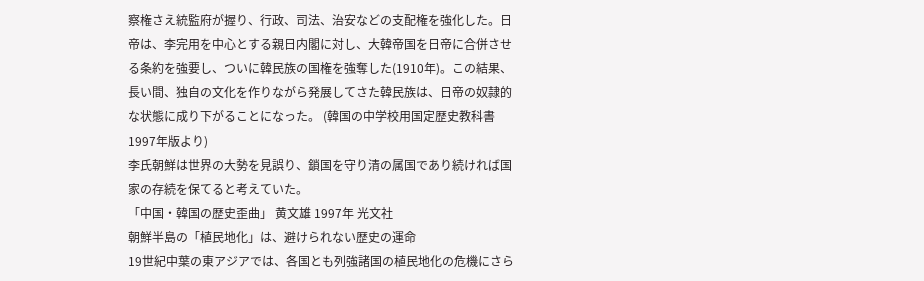察権さえ統監府が握り、行政、司法、治安などの支配権を強化した。日帝は、李完用を中心とする親日内閣に対し、大韓帝国を日帝に合併させる条約を強要し、ついに韓民族の国権を強奪した(1910年)。この結果、長い間、独自の文化を作りながら発展してさた韓民族は、日帝の奴隷的な状態に成り下がることになった。 (韓国の中学校用国定歴史教科書1997年版より)
李氏朝鮮は世界の大勢を見誤り、鎖国を守り清の属国であり続ければ国家の存続を保てると考えていた。
「中国・韓国の歴史歪曲」 黄文雄 1997年 光文社
朝鮮半島の「植民地化」は、避けられない歴史の運命
19世紀中葉の東アジアでは、各国とも列強諸国の植民地化の危機にさら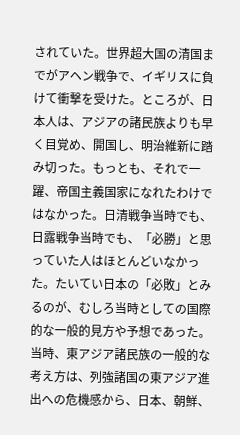されていた。世界超大国の清国までがアヘン戦争で、イギリスに負けて衝撃を受けた。ところが、日本人は、アジアの諸民族よりも早く目覚め、開国し、明治維新に踏み切った。もっとも、それで一躍、帝国主義国家になれたわけではなかった。日清戦争当時でも、日露戦争当時でも、「必勝」と思っていた人はほとんどいなかった。たいてい日本の「必敗」とみるのが、むしろ当時としての国際的な一般的見方や予想であった。当時、東アジア諸民族の一般的な考え方は、列強諸国の東アジア進出への危機感から、日本、朝鮮、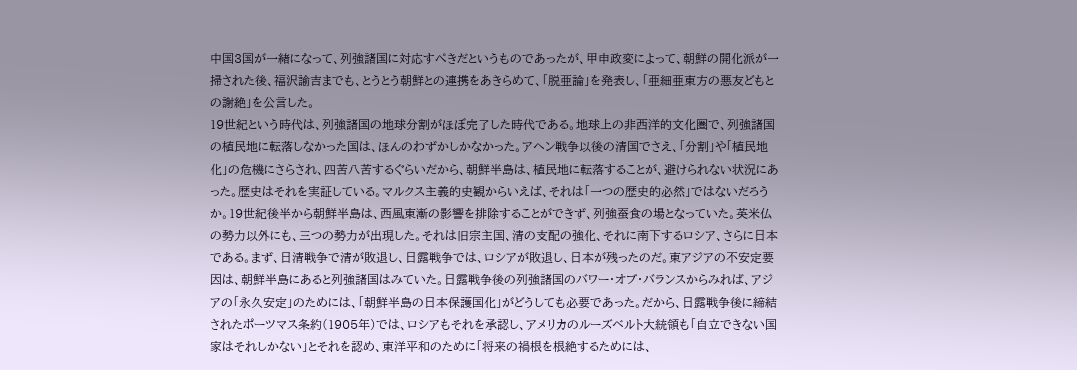中国3国が一緒になって、列強諸国に対応すぺきだというものであったが、甲申政変によって、朝鮮の開化派が一掃された後、福沢諭吉までも、とうとう朝鮮との連携をあきらめて、「脱亜論」を発表し、「亜細亜東方の悪友どもとの謝絶」を公言した。
19世紀という時代は、列強諸国の地球分割がほぼ完了した時代である。地球上の非西洋的文化圏で、列強諸国の植民地に転落しなかった国は、ほんのわずかしかなかった。アヘン戦争以後の清国でさえ、「分割」や「植民地化」の危機にさらされ、四苦八苦するぐらいだから、朝鮮半島は、植民地に転落することが、避けられない状況にあった。歴史はそれを実証している。マルクス主義的史観からいえば、それは「一つの歴史的必然」ではないだろうか。19世紀後半から朝鮮半島は、西風東漸の影響を排除することができず、列強蚕食の場となっていた。英米仏の勢力以外にも、三つの勢力が出現した。それは旧宗主国、清の支配の強化、それに南下するロシア、さらに日本である。まず、日清戦争で清が敗退し、日露戦争では、ロシアが敗退し、日本が残ったのだ。東アジアの不安定要因は、朝鮮半島にあると列強諸国はみていた。日露戦争後の列強諸国のバワー・オブ・バランスからみれば、アジアの「永久安定」のためには、「朝鮮半島の日本保護国化」がどうしても必要であった。だから、日露戦争後に締結されたポーツマス条約(1905年)では、ロシアもそれを承認し、アメリカのルーズベルト大統領も「自立できない国家はそれしかない」とそれを認め、東洋平和のために「将来の禍根を根絶するためには、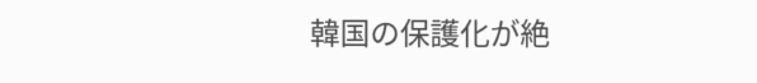韓国の保護化が絶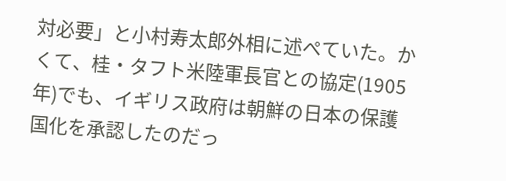対必要」と小村寿太郎外相に述ぺていた。かくて、桂・タフト米陸軍長官との協定(1905年)でも、イギリス政府は朝鮮の日本の保護国化を承認したのだっ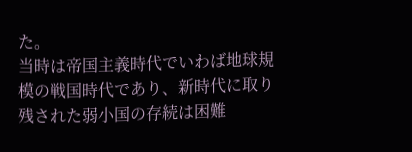た。
当時は帝国主義時代でいわば地球規模の戦国時代であり、新時代に取り残された弱小国の存続は困難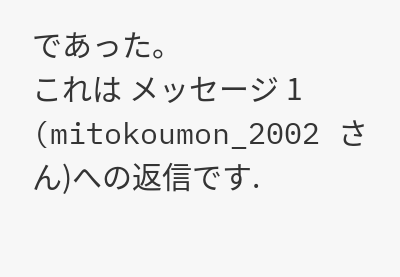であった。
これは メッセージ 1 (mitokoumon_2002 さん)への返信です.